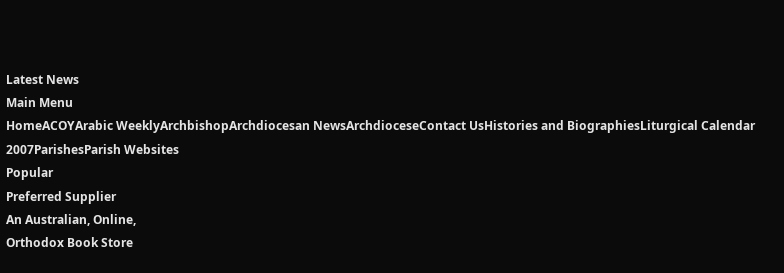Latest News
Main Menu
HomeACOYArabic WeeklyArchbishopArchdiocesan NewsArchdioceseContact UsHistories and BiographiesLiturgical Calendar 2007ParishesParish Websites
Popular
Preferred Supplier
An Australian, Online,
Orthodox Book Store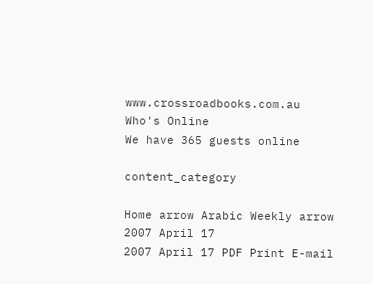www.crossroadbooks.com.au
Who's Online
We have 365 guests online

content_category

Home arrow Arabic Weekly arrow 2007 April 17
2007 April 17 PDF Print E-mail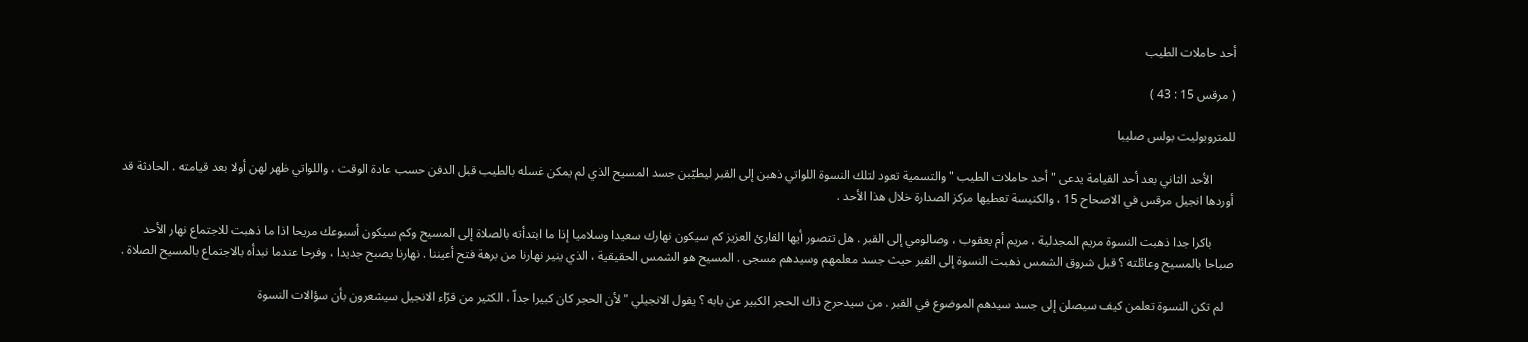أحد حاملات الطيب

( مرقس 15 : 43 )

للمتروبوليت بولس صليبا

       الأحد الثاني بعد أحد القيامة يدعى " أحد حاملات الطيب " والتسمية تعود لتلك النسوة اللواتي ذهبن إلى القبر ليطيّبن جسد المسيح الذي لم يمكن غسله بالطيب قبل الدفن حسب عادة الوقت ، واللواتي ظهر لهن أولا بعد قيامته . الحادثة قد أوردها انجيل مرقس في الاصحاح 15 ، والكنيسة تعطيها مركز الصدارة خلال هذا الأحد .

       باكرا جدا ذهبت النسوة مريم المجدلية ، مريم أم يعقوب ، وصالومي إلى القبر . هل تتصور أيها القارئ العزيز كم سيكون نهارك سعيدا وسلاميا إذا ما ابتدأته بالصلاة إلى المسيح وكم سيكون أسبوعك مريحا اذا ما ذهبت للاجتماع نهار الأحد صباحا بالمسيح وعائلته ؟ قبل شروق الشمس ذهبت النسوة إلى القبر حيث جسد معلمهم وسيدهم مسجى . المسيح هو الشمس الحقيقية ، الذي ينير نهارنا من برهة فتح أعيننا . نهارنا يصبح جديدا ، وفرحا عندما نبدأه بالاجتماع بالمسيح الصلاة .

   لم تكن النسوة تعلمن كيف سيصلن إلى جسد سيدهم الموضوع في القبر . من سيدحرج ذاك الحجر الكبير عن بابه ؟ يقول الانجيلي " لأن الحجر كان كبيرا جداّ ، الكثير من قرّاء الانجيل سيشعرون بأن سؤالات النسوة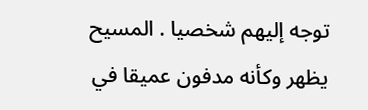توجه إليهم شخصيا . المسيح يظهر وكأنه مدفون عميقا في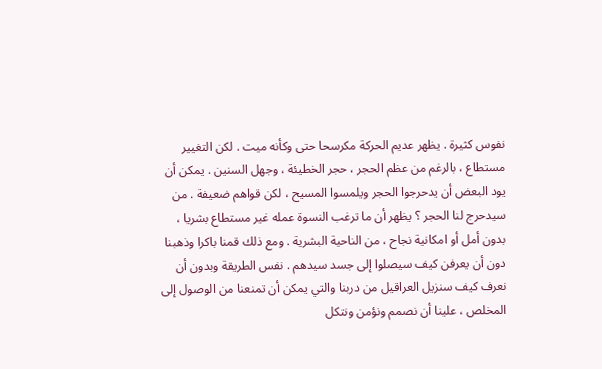نفوس كثيرة . يظهر عديم الحركة مكرسحا حتى وكأنه ميت . لكن التغيير مستطاع ، بالرغم من عظم الحجر ، حجر الخطيئة ، وجهل السنين . يمكن أن يود البعض أن يدحرجوا الحجر ويلمسوا المسيح ، لكن قواهم ضعيفة . من سيدحرج لنا الحجر ؟ يظهر أن ما ترغب النسوة عمله غير مستطاع بشريا ، بدون أمل أو امكانية نجاح ، من الناحية البشرية . ومع ذلك قمنا باكرا وذهبنا دون أن يعرفن كيف سيصلوا إلى جسد سيدهم . نفس الطريقة وبدون أن نعرف كيف سنزيل العراقيل من دربنا والتي يمكن أن تمنعنا من الوصول إلى المخلص ، علينا أن نصمم ونؤمن ونتكل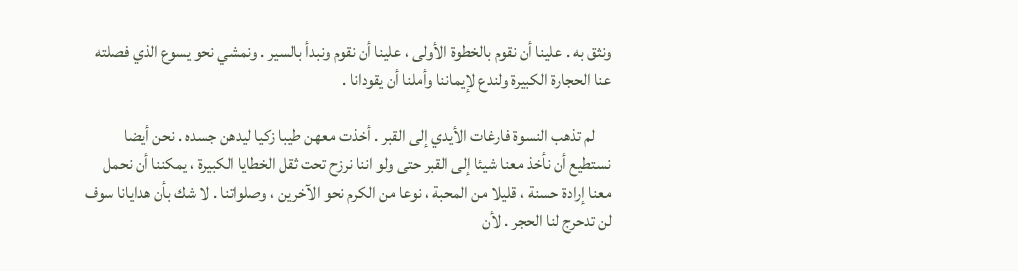ونثق به . علينا أن نقوم بالخطوة الأولى ، علينا أن نقوم ونبدأ بالسير . ونمشي نحو يسوع الذي فصلته عنا الحجارة الكبيرة ولندع لإيماننا وأملنا أن يقودانا .

     لم تذهب النسوة فارغات الأيدي إلى القبر . أخذت معهن طيبا زكيا ليدهن جسده . نحن أيضا نستطيع أن نأخذ معنا شيئا إلى القبر حتى ولو اننا نرزح تحت ثقل الخطايا الكبيرة ، يمكننا أن نحمل معنا إرادة حسنة ، قليلا من المحبة ، نوعا من الكرم نحو الآخرين ، وصلواتنا . لا شك بأن هدايانا سوف لن تدحرج لنا الحجر . لأن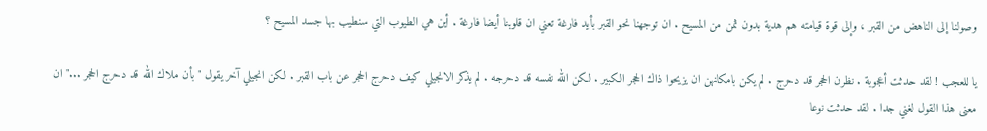وصولنا إلى الناهض من القبر ، وإلى قوة قيامته هم هدية بدون ثمن من المسيح . ان توجهنا نحو القبر بأيد فارغة تعني ان قلوبنا أيضا فارغة . أين هي الطيوب التي سنطيب بها جسد المسيح ؟

يا للعجب ! لقد حدثت أعجوبة . نظرن الحجر قد دحرج . لم يكن بامكانهن ان يزيحوا ذاك الحجر الكبير . لكن الله نفسه قد دحرجه . لم يذكر الانجيلي كيف دحرج الحجر عن باب القبر . لكن انجيلي آخر يقول " بأن ملاك الله قد دحرج الحجر ..." ان معنى هذا القول لغني جدا . لقد حدثت نوعا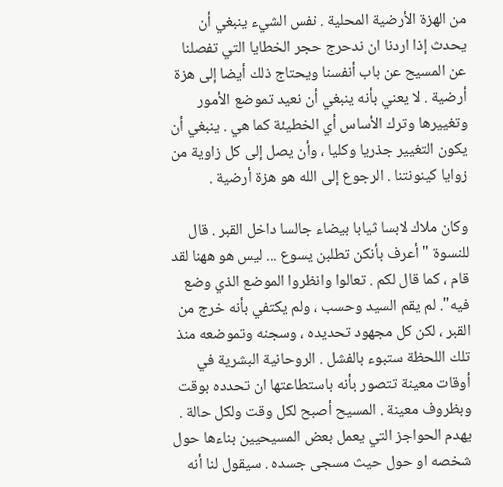من الهزة الأرضية المحلية . نفس الشيء ينبغي أن يحدث إذا اردنا ان ندحرج حجر الخطايا التي تفصلنا عن المسيح عن باب أنفسنا ويحتاج ذلك أيضا إلى هزة أرضية . لا يعني بأنه ينبغي أن نعيد تموضع الأمور وتغييرها وترك الأساس أي الخطيئة كما هي . ينبغي أن يكون التغيير جذريا وكليا ، وأن يصل إلى كل زاوية من زوايا كينونتنا . الرجوع إلى الله هو هزة أرضية .

وكان ملاك لابسا ثيابا بيضاء جالسا داخل القبر . قال للنسوة " أعرف بأنكن تطلبن يسوع ... ليس هو ههنا لقد قام ، كما قال لكم . تعالوا وانظروا الموضع الذي وضع فيه". لم يقم السيد وحسب ، ولم يكتفي بأنه خرج من القبر ، لكن كل مجهود تحديده ، وسجنه وتموضعه منذ تلك اللحظة ستبوء بالفشل . الروحانية البشرية في أوقات معينة تتصور بأنه باستطاعتها ان تحدده بوقت وبظروف معينة . المسيح أصبح لكل وقت ولكل حالة . يهدم الحواجز التي يعمل بعض المسيحيين بناءها حول شخصه او حول حيث مسجى جسده . سيقول لنا أنه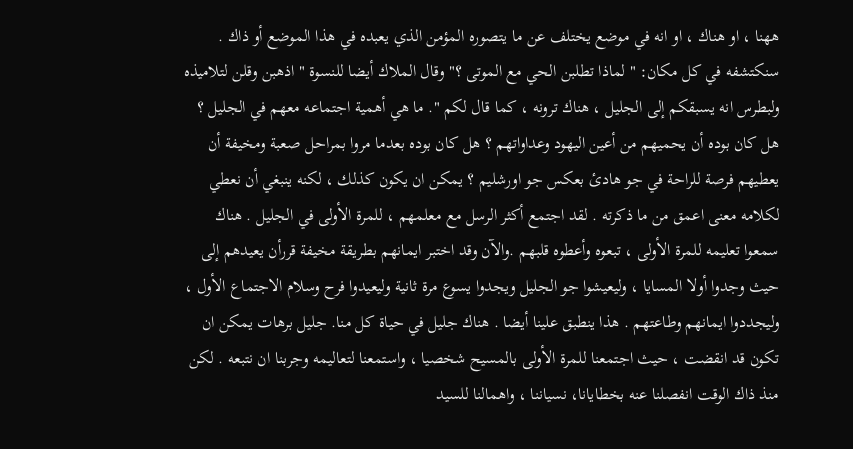ههنا ، او هناك ، او انه في موضع يختلف عن ما يتصوره المؤمن الذي يعبده في هذا الموضع أو ذاك . سنكتشفه في كل مكان: " لماذا تطلبن الحي مع الموتى ؟" وقال الملاك أيضا للنسوة " اذهبن وقلن لتلاميذه ولبطرس انه يسبقكم إلى الجليل ، هناك ترونه ، كما قال لكم ". ما هي أهمية اجتماعه معهم في الجليل ؟ هل كان بوده أن يحميهم من أعين اليهود وعداواتهم ؟ هل كان بوده بعدما مروا بمراحل صعبة ومخيفة أن يعطيهم فرصة للراحة في جو هادئ بعكس جو اورشليم ؟ يمكن ان يكون كذلك ، لكنه ينبغي أن نعطي لكلامه معنى اعمق من ما ذكرته . لقد اجتمع أكثر الرسل مع معلمهم ، للمرة الأولى في الجليل . هناك سمعوا تعليمه للمرة الأولى ، تبعوه وأعطوه قلبهم .والآن وقد اختبر ايمانهم بطريقة مخيفة قررأن يعيدهم إلى حيث وجدوا أولا المسايا ، وليعيشوا جو الجليل ويجدوا يسوع مرة ثانية وليعيدوا فرح وسلام الاجتماع الأول ، وليجددوا ايمانهم وطاعتهم . هذا ينطبق علينا أيضا . هناك جليل في حياة كل منا. جليل برهات يمكن ان تكون قد انقضت ، حيث اجتمعنا للمرة الأولى بالمسيح شخصيا ، واستمعنا لتعاليمه وجربنا ان نتبعه . لكن منذ ذاك الوقت انفصلنا عنه بخطايانا، نسياننا ، واهمالنا للسيد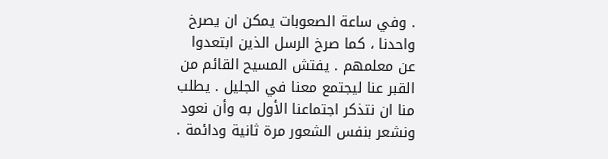. وفي ساعة الصعوبات يمكن ان يصرخ واحدنا ، كما صرخ الرسل الذين ابتعدوا عن معلمهم . يفتش المسيح القائم من القبر عنا ليجتمع معنا في الجليل . يطلب منا ان نتذكر اجتماعنا الأول به وأن نعود ونشعر بنفس الشعور مرة ثانية ودائمة .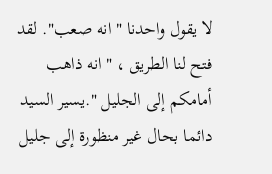لا يقول واحدنا " انه صعب". لقد فتح لنا الطريق ، " انه ذاهب أمامكم إلى الجليل ".يسير السيد دائما بحال غير منظورة إلى جليل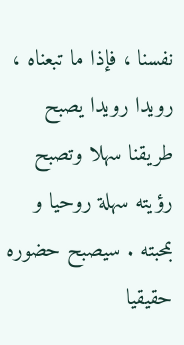نفسنا ، فإذا ما تبعناه ، رويدا رويدا يصبح طريقنا سهلا وتصبح رؤيته سهلة روحيا و بمحبته . سيصبح حضوره حقيقيا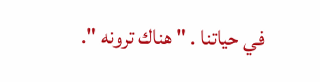في حياتنا . " هناك ترونه ".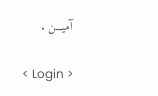آميـــن .

< Login >